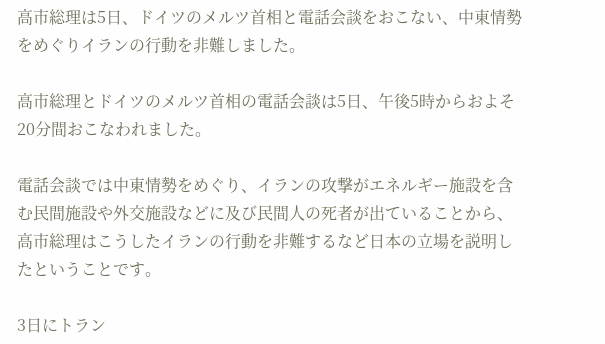高市総理は5日、ドイツのメルツ首相と電話会談をおこない、中東情勢をめぐりイランの行動を非難しました。

高市総理とドイツのメルツ首相の電話会談は5日、午後5時からおよそ20分間おこなわれました。

電話会談では中東情勢をめぐり、イランの攻撃がエネルギー施設を含む民間施設や外交施設などに及び民間人の死者が出ていることから、高市総理はこうしたイランの行動を非難するなど日本の立場を説明したということです。

3日にトラン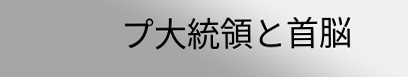プ大統領と首脳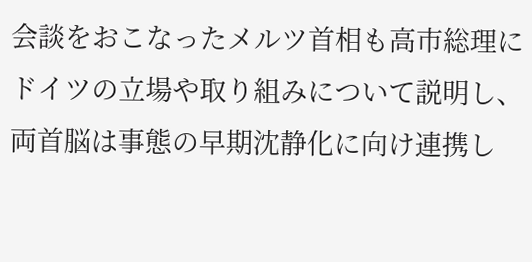会談をおこなったメルツ首相も高市総理にドイツの立場や取り組みについて説明し、両首脳は事態の早期沈静化に向け連携し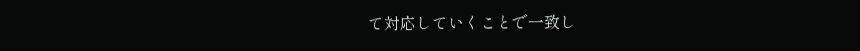て対応していくことで一致し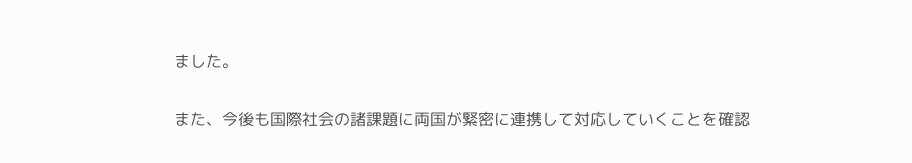ました。

また、今後も国際社会の諸課題に両国が緊密に連携して対応していくことを確認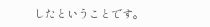したということです。